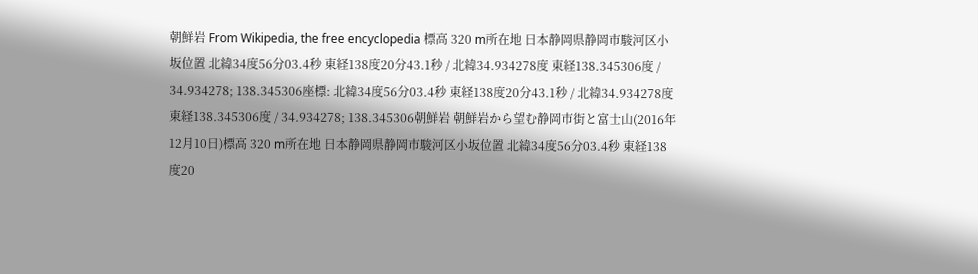朝鮮岩 From Wikipedia, the free encyclopedia 標高 320 m所在地 日本静岡県静岡市駿河区小坂位置 北緯34度56分03.4秒 東経138度20分43.1秒 / 北緯34.934278度 東経138.345306度 / 34.934278; 138.345306座標: 北緯34度56分03.4秒 東経138度20分43.1秒 / 北緯34.934278度 東経138.345306度 / 34.934278; 138.345306朝鮮岩 朝鮮岩から望む静岡市街と富士山(2016年12月10日)標高 320 m所在地 日本静岡県静岡市駿河区小坂位置 北緯34度56分03.4秒 東経138度20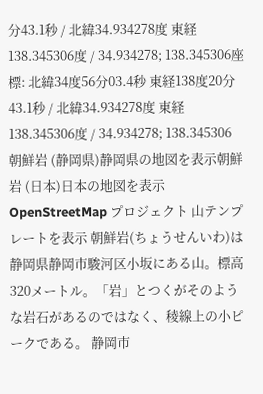分43.1秒 / 北緯34.934278度 東経138.345306度 / 34.934278; 138.345306座標: 北緯34度56分03.4秒 東経138度20分43.1秒 / 北緯34.934278度 東経138.345306度 / 34.934278; 138.345306 朝鮮岩 (静岡県)静岡県の地図を表示朝鮮岩 (日本)日本の地図を表示 OpenStreetMap プロジェクト 山テンプレートを表示 朝鮮岩(ちょうせんいわ)は静岡県静岡市駿河区小坂にある山。標高320メートル。「岩」とつくがそのような岩石があるのではなく、稜線上の小ピークである。 静岡市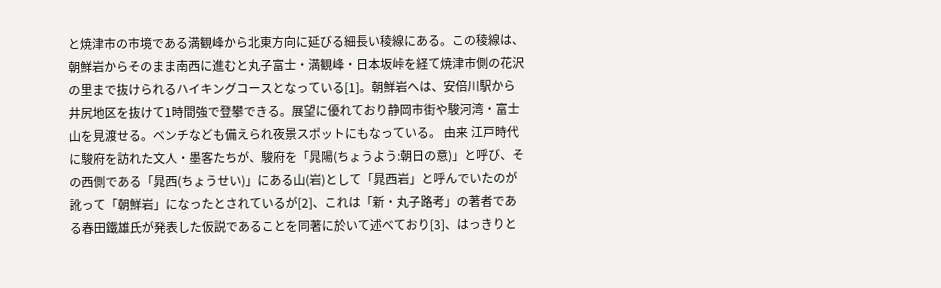と焼津市の市境である満観峰から北東方向に延びる細長い稜線にある。この稜線は、朝鮮岩からそのまま南西に進むと丸子富士・満観峰・日本坂峠を経て焼津市側の花沢の里まで抜けられるハイキングコースとなっている[1]。朝鮮岩へは、安倍川駅から井尻地区を抜けて1時間強で登攀できる。展望に優れており静岡市街や駿河湾・富士山を見渡せる。ベンチなども備えられ夜景スポットにもなっている。 由来 江戸時代に駿府を訪れた文人・墨客たちが、駿府を「晁陽(ちょうよう:朝日の意)」と呼び、その西側である「晁西(ちょうせい)」にある山(岩)として「晁西岩」と呼んでいたのが訛って「朝鮮岩」になったとされているが[2]、これは「新・丸子路考」の著者である春田鐵雄氏が発表した仮説であることを同著に於いて述べており[3]、はっきりと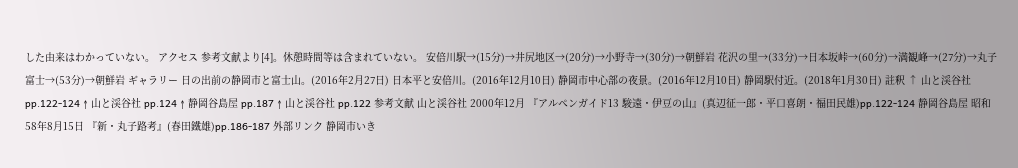した由来はわかっていない。 アクセス 参考文献より[4]。休憩時間等は含まれていない。 安倍川駅→(15分)→井尻地区→(20分)→小野寺→(30分)→朝鮮岩 花沢の里→(33分)→日本坂峠→(60分)→満観峰→(27分)→丸子富士→(53分)→朝鮮岩 ギャラリー 日の出前の静岡市と富士山。(2016年2月27日) 日本平と安倍川。(2016年12月10日) 静岡市中心部の夜景。(2016年12月10日) 静岡駅付近。(2018年1月30日) 註釈 ↑ 山と渓谷社 pp.122-124 ↑ 山と渓谷社 pp.124 ↑ 静岡谷島屋 pp.187 ↑ 山と渓谷社 pp.122 参考文献 山と渓谷社 2000年12月 『アルペンガイド13 駿遠・伊豆の山』(真辺征一郎・平口喜朗・福田民雄)pp.122-124 静岡谷島屋 昭和58年8月15日 『新・丸子路考』(春田鐵雄)pp.186-187 外部リンク 静岡市いき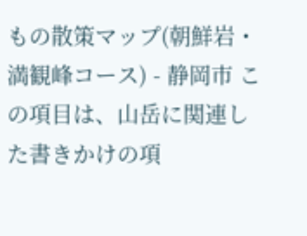もの散策マップ(朝鮮岩・満観峰コース) - 静岡市 この項目は、山岳に関連した書きかけの項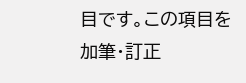目です。この項目を加筆・訂正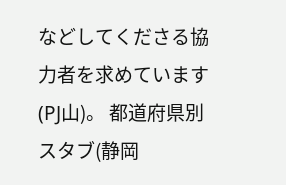などしてくださる協力者を求めています(PJ山)。 都道府県別スタブ(静岡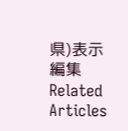県)表示編集 Related Articles